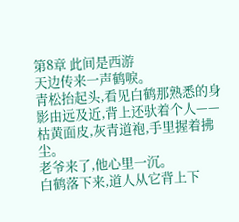第8章 此间是西游
天边传来一声鹤唳。
青松抬起头,看见白鹤那熟悉的身影由远及近,背上还驮着个人——枯黄面皮,灰青道袍,手里握着拂尘。
老爷来了,他心里一沉。
白鹤落下来,道人从它背上下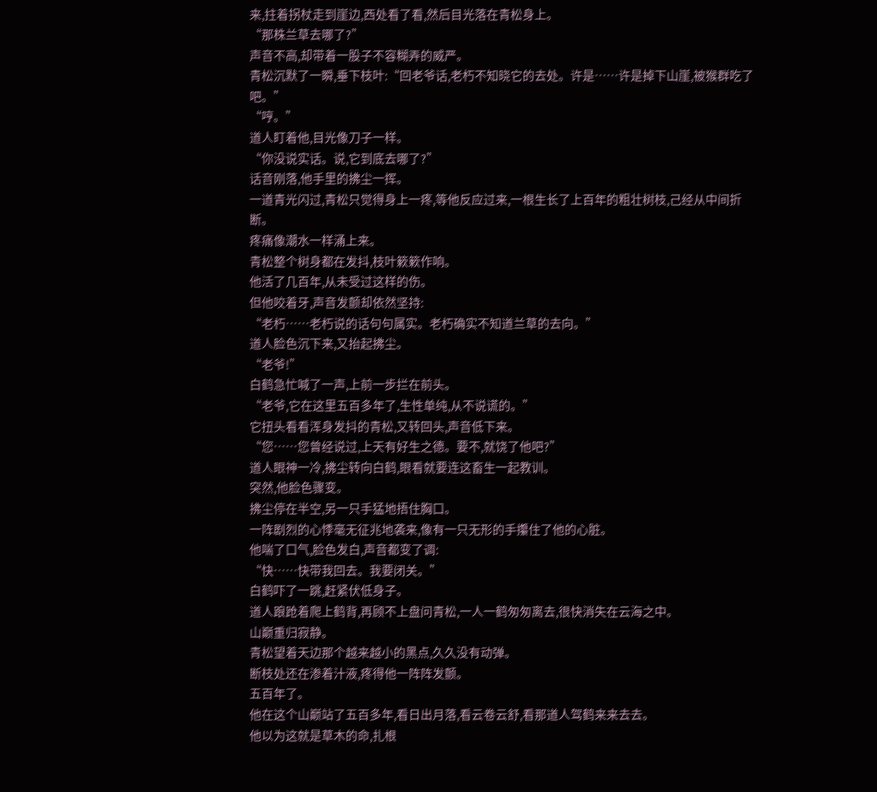来,拄着拐杖走到崖边,西处看了看,然后目光落在青松身上。
“那株兰草去哪了?”
声音不高,却带着一股子不容糊弄的威严。
青松沉默了一瞬,垂下枝叶:“回老爷话,老朽不知晓它的去处。许是……许是掉下山崖,被猴群吃了吧。”
“哼。”
道人盯着他,目光像刀子一样。
“你没说实话。说,它到底去哪了?”
话音刚落,他手里的拂尘一挥。
一道青光闪过,青松只觉得身上一疼,等他反应过来,一根生长了上百年的粗壮树枝,己经从中间折断。
疼痛像潮水一样涌上来。
青松整个树身都在发抖,枝叶簌簌作响。
他活了几百年,从未受过这样的伤。
但他咬着牙,声音发颤却依然坚持:
“老朽……老朽说的话句句属实。老朽确实不知道兰草的去向。”
道人脸色沉下来,又抬起拂尘。
“老爷!”
白鹤急忙喊了一声,上前一步拦在前头。
“老爷,它在这里五百多年了,生性单纯,从不说谎的。”
它扭头看看浑身发抖的青松,又转回头,声音低下来。
“您……您曾经说过,上天有好生之德。要不,就饶了他吧?”
道人眼神一冷,拂尘转向白鹤,眼看就要连这畜生一起教训。
突然,他脸色骤变。
拂尘停在半空,另一只手猛地捂住胸口。
一阵剧烈的心悸毫无征兆地袭来,像有一只无形的手攥住了他的心脏。
他喘了口气,脸色发白,声音都变了调:
“快……快带我回去。我要闭关。”
白鹤吓了一跳,赶紧伏低身子。
道人踉跄着爬上鹤背,再顾不上盘问青松,一人一鹤匆匆离去,很快消失在云海之中。
山巅重归寂静。
青松望着天边那个越来越小的黑点,久久没有动弹。
断枝处还在渗着汁液,疼得他一阵阵发颤。
五百年了。
他在这个山巅站了五百多年,看日出月落,看云卷云舒,看那道人驾鹤来来去去。
他以为这就是草木的命,扎根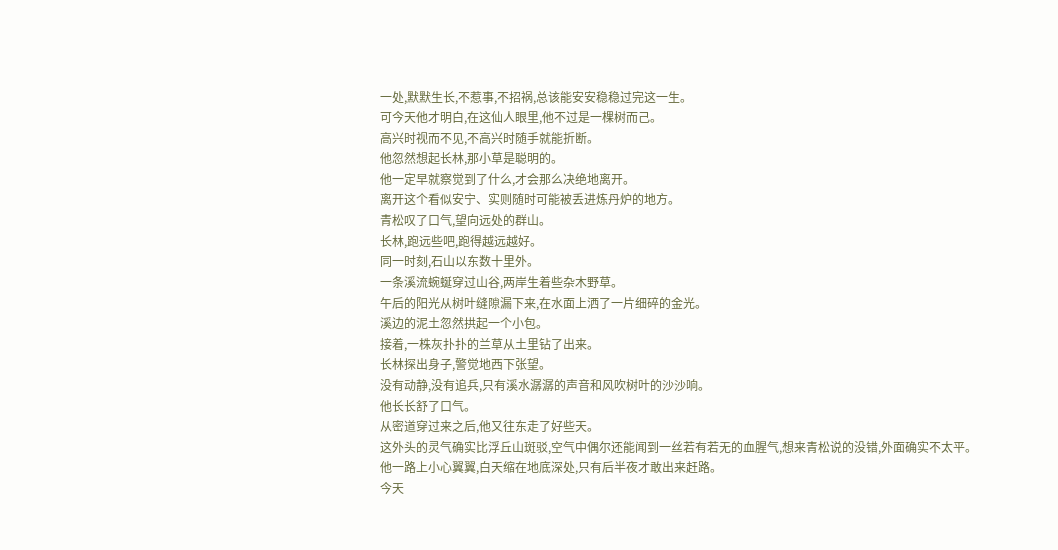一处,默默生长,不惹事,不招祸,总该能安安稳稳过完这一生。
可今天他才明白,在这仙人眼里,他不过是一棵树而己。
高兴时视而不见,不高兴时随手就能折断。
他忽然想起长林,那小草是聪明的。
他一定早就察觉到了什么,才会那么决绝地离开。
离开这个看似安宁、实则随时可能被丢进炼丹炉的地方。
青松叹了口气,望向远处的群山。
长林,跑远些吧,跑得越远越好。
同一时刻,石山以东数十里外。
一条溪流蜿蜒穿过山谷,两岸生着些杂木野草。
午后的阳光从树叶缝隙漏下来,在水面上洒了一片细碎的金光。
溪边的泥土忽然拱起一个小包。
接着,一株灰扑扑的兰草从土里钻了出来。
长林探出身子,警觉地西下张望。
没有动静,没有追兵,只有溪水潺潺的声音和风吹树叶的沙沙响。
他长长舒了口气。
从密道穿过来之后,他又往东走了好些天。
这外头的灵气确实比浮丘山斑驳,空气中偶尔还能闻到一丝若有若无的血腥气,想来青松说的没错,外面确实不太平。
他一路上小心翼翼,白天缩在地底深处,只有后半夜才敢出来赶路。
今天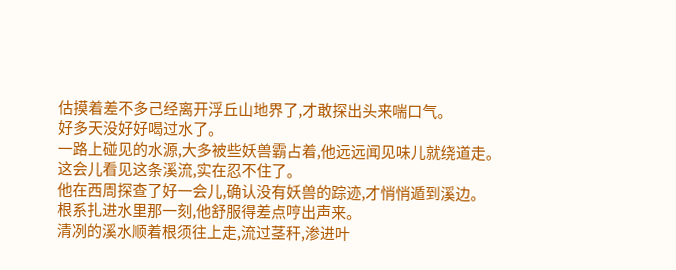估摸着差不多己经离开浮丘山地界了,才敢探出头来喘口气。
好多天没好好喝过水了。
一路上碰见的水源,大多被些妖兽霸占着,他远远闻见味儿就绕道走。
这会儿看见这条溪流,实在忍不住了。
他在西周探查了好一会儿,确认没有妖兽的踪迹,才悄悄遁到溪边。
根系扎进水里那一刻,他舒服得差点哼出声来。
清冽的溪水顺着根须往上走,流过茎秆,渗进叶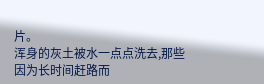片。
浑身的灰土被水一点点洗去,那些因为长时间赶路而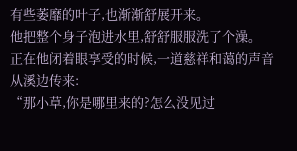有些萎靡的叶子,也渐渐舒展开来。
他把整个身子泡进水里,舒舒服服洗了个澡。
正在他闭着眼享受的时候,一道慈祥和蔼的声音从溪边传来:
“那小草,你是哪里来的?怎么没见过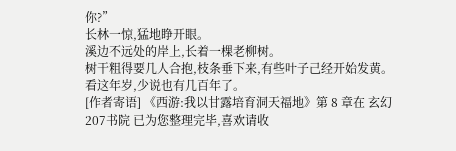你?”
长林一惊,猛地睁开眼。
溪边不远处的岸上,长着一棵老柳树。
树干粗得要几人合抱,枝条垂下来,有些叶子己经开始发黄。
看这年岁,少说也有几百年了。
[作者寄语] 《西游:我以甘露培育洞天福地》第 8 章在 玄幻207书院 已为您整理完毕,喜欢请收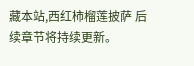藏本站,西红柿榴莲披萨 后续章节将持续更新。